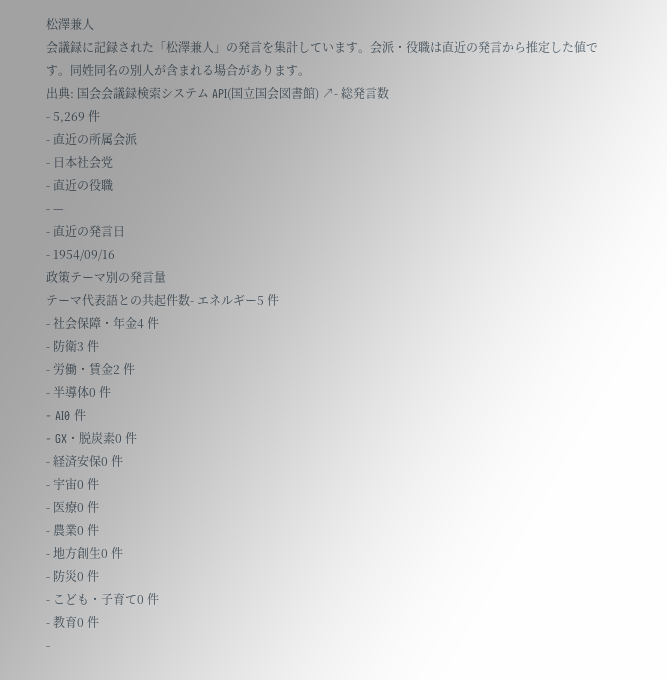松澤兼人
会議録に記録された「松澤兼人」の発言を集計しています。会派・役職は直近の発言から推定した値です。同姓同名の別人が含まれる場合があります。
出典: 国会会議録検索システム API(国立国会図書館) ↗- 総発言数
- 5,269 件
- 直近の所属会派
- 日本社会党
- 直近の役職
- —
- 直近の発言日
- 1954/09/16
政策テーマ別の発言量
テーマ代表語との共起件数- エネルギー5 件
- 社会保障・年金4 件
- 防衛3 件
- 労働・賃金2 件
- 半導体0 件
- AI0 件
- GX・脱炭素0 件
- 経済安保0 件
- 宇宙0 件
- 医療0 件
- 農業0 件
- 地方創生0 件
- 防災0 件
- こども・子育て0 件
- 教育0 件
-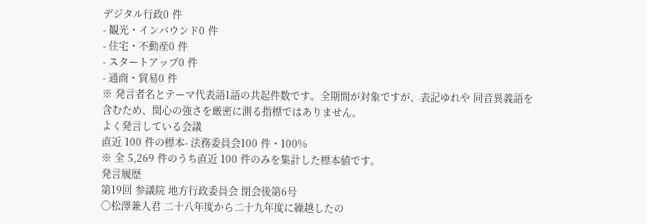デジタル行政0 件
- 観光・インバウンド0 件
- 住宅・不動産0 件
- スタートアップ0 件
- 通商・貿易0 件
※ 発言者名とテーマ代表語1語の共起件数です。全期間が対象ですが、表記ゆれや 同音異義語を含むため、関心の強さを厳密に測る指標ではありません。
よく発言している会議
直近 100 件の標本- 法務委員会100 件・100%
※ 全 5,269 件のうち直近 100 件のみを集計した標本値です。
発言履歴
第19回 参議院 地方行政委員会 閉会後第6号
○松澤兼人君 二十八年度から二十九年度に繰越したの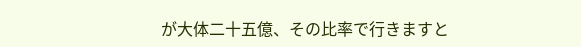が大体二十五億、その比率で行きますと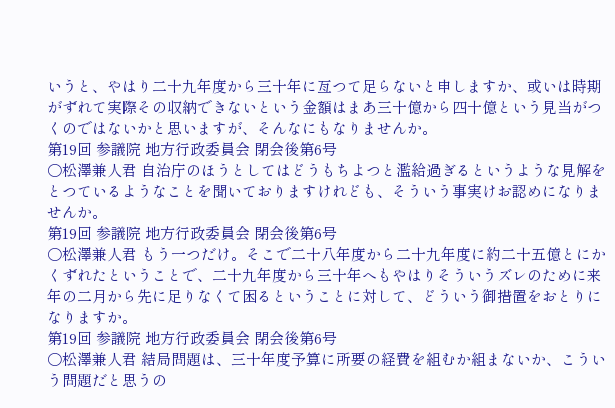いうと、やはり二十九年度から三十年に亙つて足らないと申しますか、或いは時期がずれて実際その収納できないという金額はまあ三十億から四十億という見当がつくのではないかと思いますが、そんなにもなりませんか。
第19回 参議院 地方行政委員会 閉会後第6号
○松澤兼人君 自治庁のほうとしてはどうもちよつと濫給過ぎるというような見解をとつているようなことを聞いておりますけれども、そういう事実けお認めになりませんか。
第19回 参議院 地方行政委員会 閉会後第6号
○松澤兼人君 もう一つだけ。そこで二十八年度から二十九年度に約二十五億とにかくずれたということで、二十九年度から三十年へもやはりそういうズレのために来年の二月から先に足りなくて困るということに対して、どういう御措置をおとりになりますか。
第19回 参議院 地方行政委員会 閉会後第6号
○松澤兼人君 結局問題は、三十年度予算に所要の経費を組むか組まないか、こういう問題だと思うの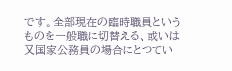です。全部現在の臨時職員というものを一般職に切替える、或いは又国家公務員の場合にとつてい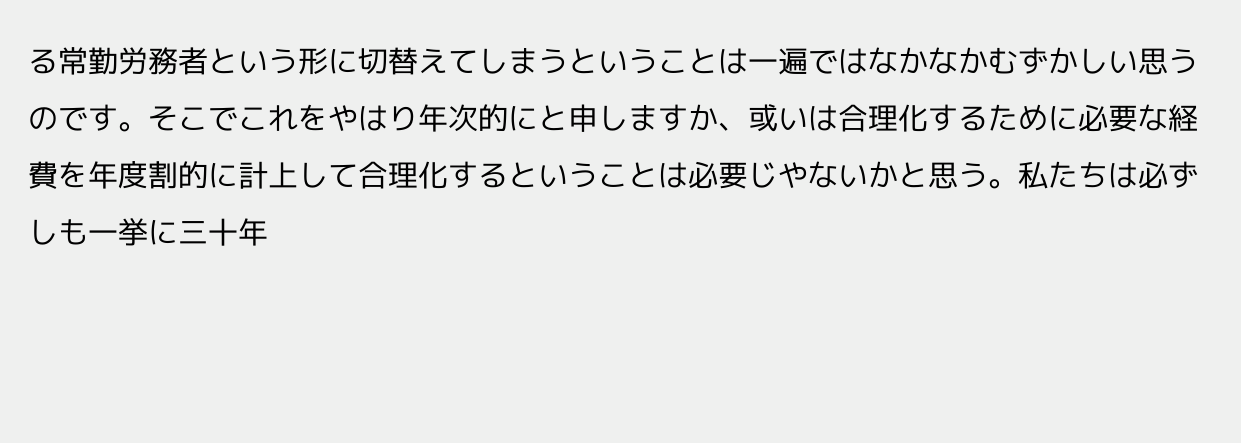る常勤労務者という形に切替えてしまうということは一遍ではなかなかむずかしい思うのです。そこでこれをやはり年次的にと申しますか、或いは合理化するために必要な経費を年度割的に計上して合理化するということは必要じやないかと思う。私たちは必ずしも一挙に三十年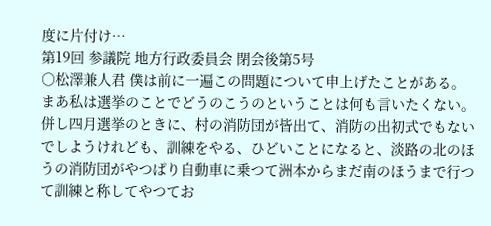度に片付け…
第19回 参議院 地方行政委員会 閉会後第5号
○松澤兼人君 僕は前に一遍この問題について申上げたことがある。まあ私は選挙のことでどうのこうのということは何も言いたくない。併し四月選挙のときに、村の消防団が皆出て、消防の出初式でもないでしようけれども、訓練をやる、ひどいことになると、淡路の北のほうの消防団がやつぱり自動車に乗つて洲本からまだ南のほうまで行つて訓練と称してやつてお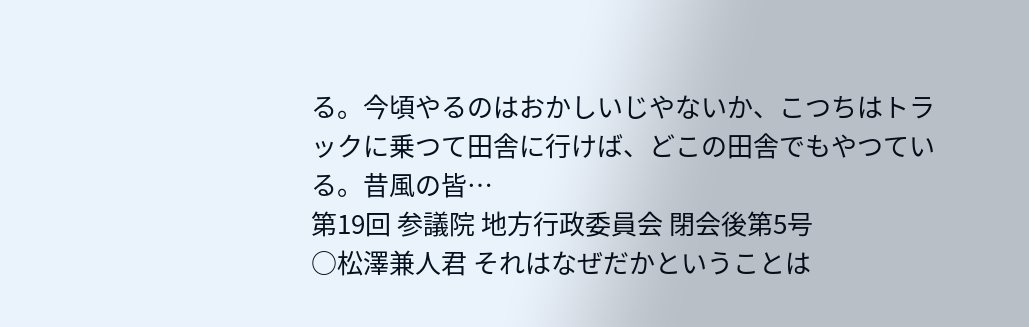る。今頃やるのはおかしいじやないか、こつちはトラックに乗つて田舎に行けば、どこの田舎でもやつている。昔風の皆…
第19回 参議院 地方行政委員会 閉会後第5号
○松澤兼人君 それはなぜだかということは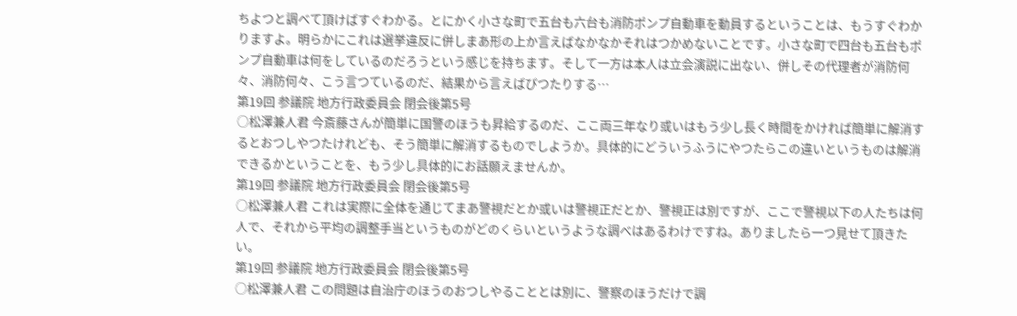ちよつと調べて頂けばすぐわかる。とにかく小さな町で五台も六台も消防ポンプ自動車を動員するということは、もうすぐわかりますよ。明らかにこれは選挙違反に併しまあ形の上か言えばなかなかそれはつかめないことです。小さな町で四台も五台もポンプ自動車は何をしているのだろうという感じを持ちます。そして一方は本人は立会演説に出ない、併しその代理者が消防何々、消防何々、こう言つているのだ、結果から言えばぴつたりする…
第19回 参議院 地方行政委員会 閉会後第5号
○松澤兼人君 今斎藤さんが簡単に国警のほうも昇給するのだ、ここ両三年なり或いはもう少し長く時間をかければ簡単に解消するとおつしやつたけれども、そう簡単に解消するものでしようか。具体的にどういうふうにやつたらこの違いというものは解消できるかということを、もう少し具体的にお話願えませんか。
第19回 参議院 地方行政委員会 閉会後第5号
○松澤兼人君 これは実際に全体を通じてまあ警視だとか或いは警視正だとか、警視正は別ですが、ここで警視以下の人たちは何人で、それから平均の調整手当というものがどのくらいというような調べはあるわけですね。ありましたら一つ見せて頂きたい。
第19回 参議院 地方行政委員会 閉会後第5号
○松澤兼人君 この問題は自治庁のほうのおつしやることとは別に、警察のほうだけで調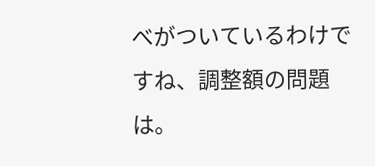べがついているわけですね、調整額の問題は。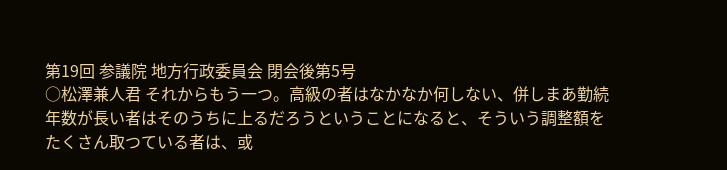第19回 参議院 地方行政委員会 閉会後第5号
○松澤兼人君 それからもう一つ。高級の者はなかなか何しない、併しまあ勤続年数が長い者はそのうちに上るだろうということになると、そういう調整額をたくさん取つている者は、或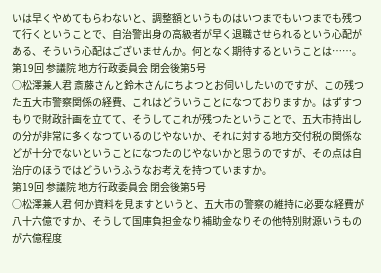いは早くやめてもらわないと、調整額というものはいつまでもいつまでも残つて行くということで、自治警出身の高級者が早く退職させられるという心配がある、そういう心配はございませんか。何となく期待するということは……。
第19回 参議院 地方行政委員会 閉会後第5号
○松澤兼人君 斎藤さんと鈴木さんにちよつとお伺いしたいのですが、この残つた五大市警察関係の経費、これはどういうことになつておりますか。はずすつもりで財政計画を立てて、そうしてこれが残つたということで、五大市持出しの分が非常に多くなつているのじやないか、それに対する地方交付税の関係などが十分でないということになつたのじやないかと思うのですが、その点は自治庁のほうではどういうふうなお考えを持つていますか。
第19回 参議院 地方行政委員会 閉会後第5号
○松澤兼人君 何か資料を見ますというと、五大市の警察の維持に必要な経費が八十六億ですか、そうして国庫負担金なり補助金なりその他特別財源いうものが六億程度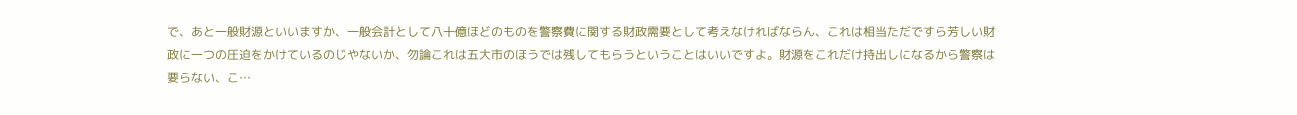で、あと一般財源といいますか、一般会計として八十億ほどのものを警察費に関する財政需要として考えなければならん、これは相当ただですら芳しい財政に一つの圧迫をかけているのじやないか、勿論これは五大市のほうでは残してもらうということはいいですよ。財源をこれだけ持出しになるから警察は要らない、こ…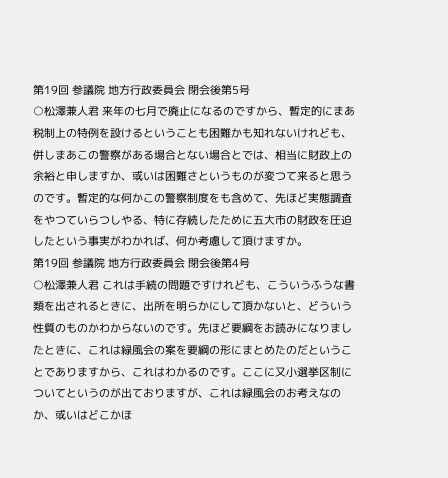第19回 参議院 地方行政委員会 閉会後第5号
○松澤兼人君 来年の七月で廃止になるのですから、暫定的にまあ税制上の特例を設けるということも困難かも知れないけれども、併しまあこの警察がある場合とない場合とでは、相当に財政上の余裕と申しますか、或いは困難さというものが変つて来ると思うのです。暫定的な何かこの警察制度をも含めて、先ほど実態調査をやつていらつしやる、特に存続したために五大市の財政を圧迫したという事実がわかれば、何か考慮して頂けますか。
第19回 参議院 地方行政委員会 閉会後第4号
○松澤兼人君 これは手続の問題ですけれども、こういうふうな書類を出されるときに、出所を明らかにして頂かないと、どういう性質のものかわからないのです。先ほど要綱をお読みになりましたときに、これは緑風会の案を要綱の形にまとめたのだということでありますから、これはわかるのです。ここに又小選挙区制についてというのが出ておりますが、これは緑風会のお考えなのか、或いはどこかほ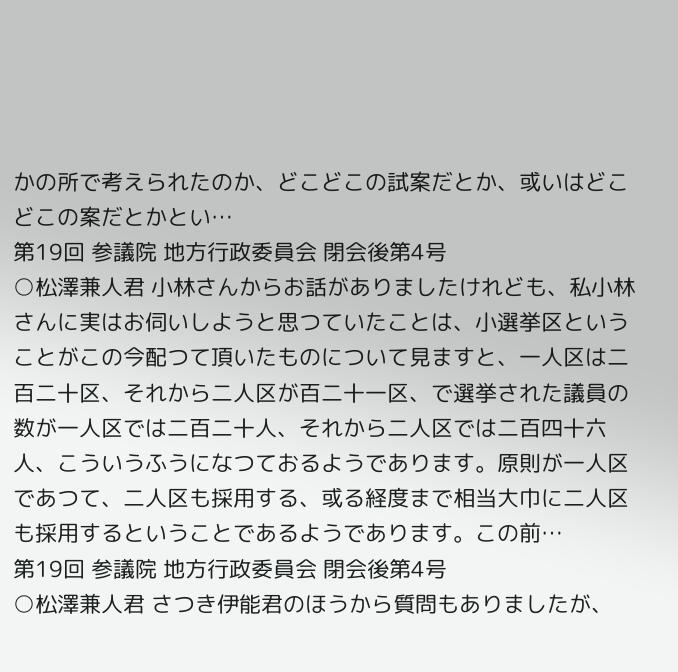かの所で考えられたのか、どこどこの試案だとか、或いはどこどこの案だとかとい…
第19回 参議院 地方行政委員会 閉会後第4号
○松澤兼人君 小林さんからお話がありましたけれども、私小林さんに実はお伺いしようと思つていたことは、小選挙区ということがこの今配つて頂いたものについて見ますと、一人区は二百二十区、それから二人区が百二十一区、で選挙された議員の数が一人区では二百二十人、それから二人区では二百四十六人、こういうふうになつておるようであります。原則が一人区であつて、二人区も採用する、或る経度まで相当大巾に二人区も採用するということであるようであります。この前…
第19回 参議院 地方行政委員会 閉会後第4号
○松澤兼人君 さつき伊能君のほうから質問もありましたが、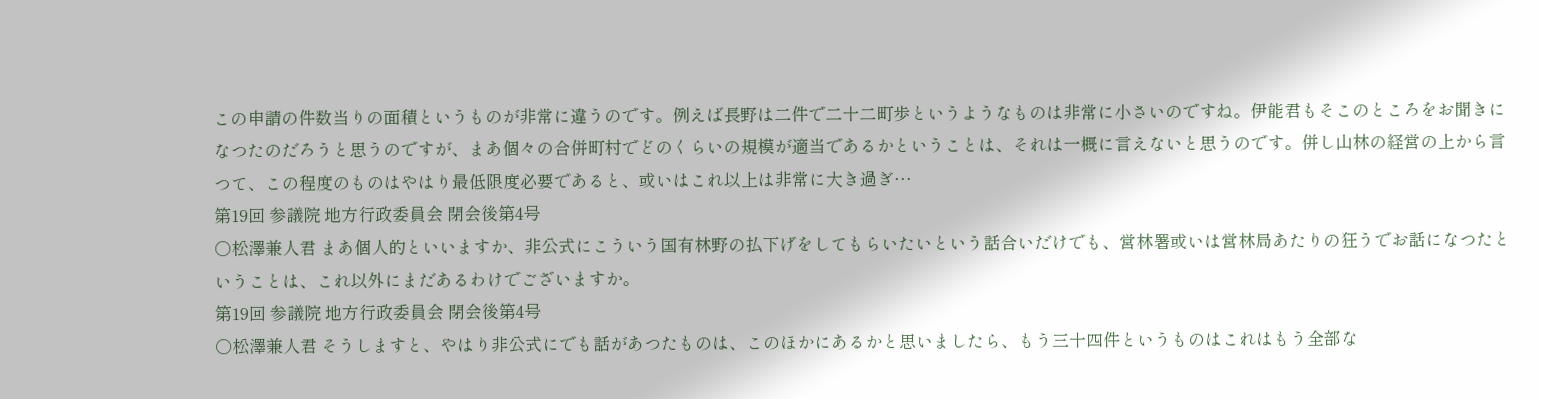この申請の件数当りの面積というものが非常に違うのです。例えば長野は二件で二十二町歩というようなものは非常に小さいのですね。伊能君もそこのところをお聞きになつたのだろうと思うのですが、まあ個々の合併町村でどのくらいの規模が適当であるかということは、それは一概に言えないと思うのです。併し山林の経営の上から言つて、この程度のものはやはり最低限度必要であると、或いはこれ以上は非常に大き過ぎ…
第19回 参議院 地方行政委員会 閉会後第4号
○松澤兼人君 まあ個人的といいますか、非公式にこういう国有林野の払下げをしてもらいたいという話合いだけでも、営林署或いは営林局あたりの狂うでお話になつたということは、これ以外にまだあるわけでございますか。
第19回 参議院 地方行政委員会 閉会後第4号
○松澤兼人君 そうしますと、やはり非公式にでも話があつたものは、このほかにあるかと思いましたら、もう三十四件というものはこれはもう全部な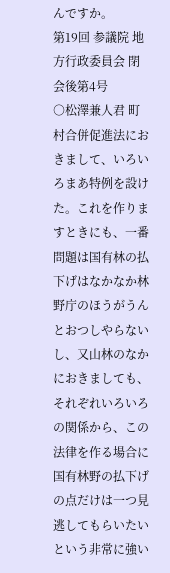んですか。
第19回 参議院 地方行政委員会 閉会後第4号
○松澤兼人君 町村合併促進法におきまして、いろいろまあ特例を設けた。これを作りますときにも、一番問題は国有林の払下げはなかなか林野庁のほうがうんとおつしやらないし、又山林のなかにおきましても、それぞれいろいろの関係から、この法律を作る場合に国有林野の払下げの点だけは一つ見逃してもらいたいという非常に強い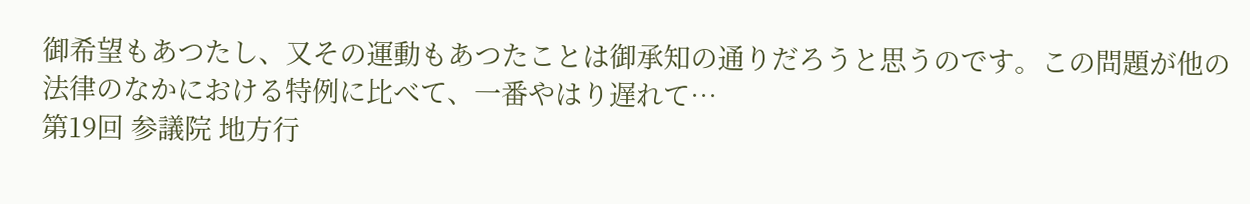御希望もあつたし、又その運動もあつたことは御承知の通りだろうと思うのです。この問題が他の法律のなかにおける特例に比べて、一番やはり遅れて…
第19回 参議院 地方行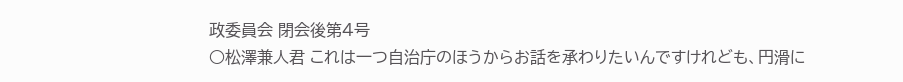政委員会 閉会後第4号
○松澤兼人君 これは一つ自治庁のほうからお話を承わりたいんですけれども、円滑に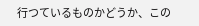行つているものかどうか、この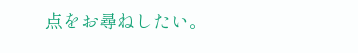点をお尋ねしたい。